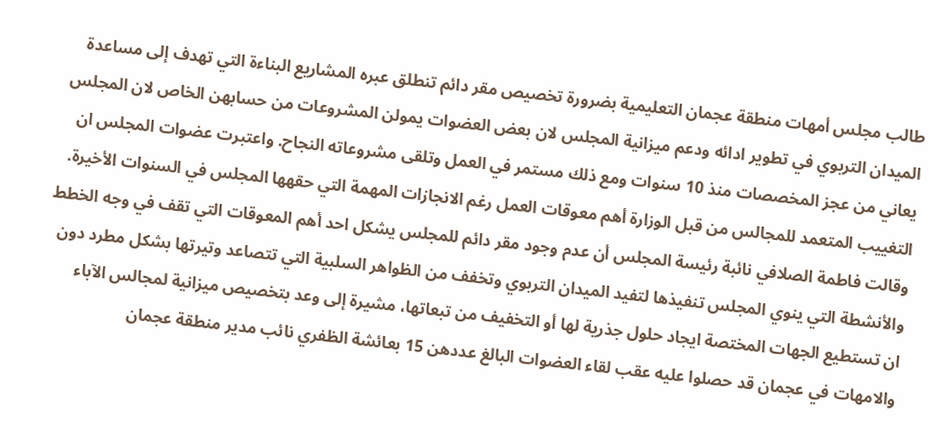طالب مجلس أمهات منطقة عجمان التعليمية بضرورة تخصيص مقر دائم تنطلق عبره المشاريع البناءة التي تهدف إلى مساعدة الميدان التربوي في تطوير ادائه ودعم ميزانية المجلس لان بعض العضوات يمولن المشروعات من حسابهن الخاص لان المجلس يعاني من عجز المخصصات منذ 10 سنوات ومع ذلك مستمر في العمل وتلقى مشروعاته النجاح. واعتبرت عضوات المجلس ان التغييب المتعمد للمجالس من قبل الوزارة أهم معوقات العمل رغم الانجازات المهمة التي حقهها المجلس في السنوات الأخيرة.
وقالت فاطمة الصلافي نائبة رئيسة المجلس أن عدم وجود مقر دائم للمجلس يشكل احد أهم المعوقات التي تقف في وجه الخطط والأنشطة التي ينوي المجلس تنفيذها لتفيد الميدان التربوي وتخفف من الظواهر السلبية التي تتصاعد وتيرتها بشكل مطرد دون ان تستطيع الجهات المختصة ايجاد حلول جذرية لها أو التخفيف من تبعاتها، مشيرة إلى وعد بتخصيص ميزانية لمجالس الآباء والامهات في عجمان قد حصلوا عليه عقب لقاء العضوات البالغ عددهن 15 بعائشة الظفري نائب مدير منطقة عجمان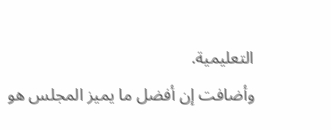التعليمية.
وأضافت إن أفضل ما يميز المجلس هو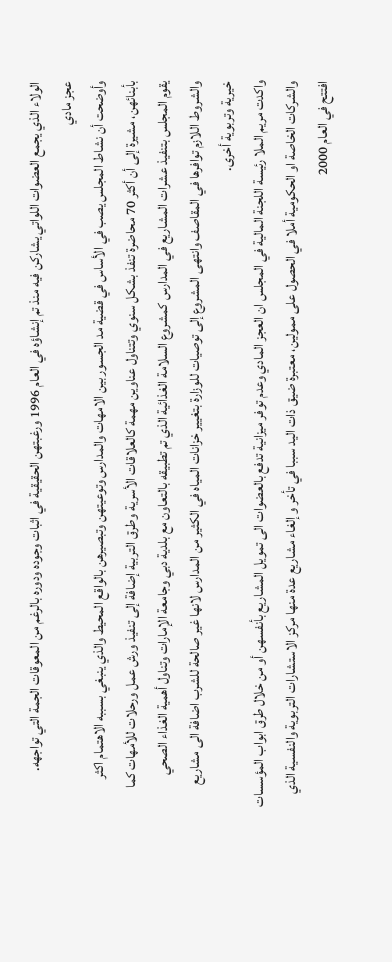الولاء الذي يجمع العضوات اللواتي يشاركن فيه منذ تم إنشاؤه في العام 1996 ورغبتهن الحقيقية في اثبات وجوده ودوره بالرغم من المعوقات الجمة التي تواجهه.
عجز مادي
وأوضحت أن نشاط المجلس يصب في الأساس في قضية مد الجسور بين الامهات والمدارس وتوعيتهن وتبصيرهن بالواقع المحيط والذي ينبغي بسببه الاهتمام اكثر بأبنائهن، مشيرة إلى أن أكثر 70 محاضرة تنفذ بشكل سنوي وتتناول عناوين مهمة كالعلاقات الأسرية وطرق التربية إضافة إلى تنفيذ ورش عمل ورحلات للأمهات كما يقوم المجلس بتنفيذ عشرات المشاريع في المدارس كمشروع السلامة الغذائية الذي تم تطبيقه بالتعاون مع بلدية دبي وجامعة الإمارات وتناول أهمية الغذاء الصحي والشروط اللازم توافرها في المقاصف وانتهى المشروع إلى توصيات للوزارة بتغيير خزانات المياه في الكثير من المدارس لانها غير صالحة للشرب اضافة الى مشاريع خيرية وتربوية أخرى.
واكدت مريم الملا رئيسة اللجنة المالية في المجلس ان العجز المادي وعدم توفر ميزانية تدفع بالعضوات الى تمويل المشاريع بأنفسهن أو من خلال طرق ابواب المؤسسات والشركات الخاصة او الحكومية أملا في الحصول على ممولين، معتبرة ضيق ذات اليد سببا في تأخر و إلغاء مشاريع عدة منها مركز الاستشارات التربوية والنفسية الذي افتتح في العام 2000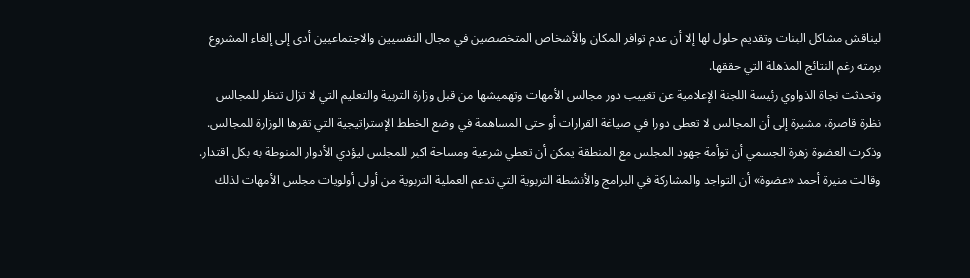ليناقش مشاكل البنات وتقديم حلول لها إلا أن عدم توافر المكان والأشخاص المتخصصين في مجال النفسيين والاجتماعيين أدى إلى إلغاء المشروع برمته رغم النتائج المذهلة التي حققها.
وتحدثت نجاة الذواوي رئيسة اللجنة الإعلامية عن تغييب دور مجالس الأمهات وتهميشها من قبل وزارة التربية والتعليم التي لا تزال تنظر للمجالس نظرة قاصرة، مشيرة إلى أن المجالس لا تعطى دورا في صياغة القرارات أو حتى المساهمة في وضع الخطط الإستراتيجية التي تقرها الوزارة للمجالس. وذكرت العضوة زهرة الجسمي أن توأمة جهود المجلس مع المنطقة يمكن أن تعطي شرعية ومساحة اكبر للمجلس ليؤدي الأدوار المنوطة به بكل اقتدار.
وقالت منيرة أحمد «عضوة» أن التواجد والمشاركة في البرامج والأنشطة التربوية التي تدعم العملية التربوية من أولى أولويات مجلس الأمهات لذلك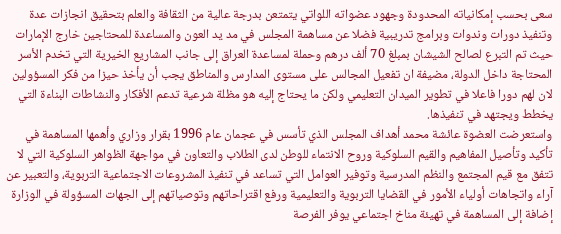سعى بحسب إمكانياته المحدودة وجهود عضواته اللواتي يتمتعن بدرجة عالية من الثقافة والعلم بتحقيق انجازات عدة وتنفيذ دورات وندوات وبرامج تدريبية فضلا عن مساهمة المجلس في مد يد العون والمساعدة للمحتاجين خارج الإمارات حيث تم التبرع لصالح الشيشان بمبلغ 70 ألف درهم وحملة لمساعدة العراق إلى جانب المشاريع الخيرية التي تخدم الأسر المحتاجة داخل الدولة، مضيفة ان تفعيل المجالس على مستوى المدارس والمناطق يجب أن يأخذ حيزا من فكر المسؤولين لان لهم دورا فاعلا في تطوير الميدان التعليمي ولكن ما يحتاج إليه هو مظلة شرعية تدعم الأفكار والنشاطات البناءة التي يخطط ويجتهد في تنفيذها.
واستعرضت العضوة عائشة محمد أهداف المجلس الذي تأسس في عجمان عام 1996 بقرار وزاري وأهمها المساهمة في تأكيد وتأصيل المفاهيم والقيم السلوكية وروح الانتماء للوطن لدى الطلاب والتعاون في مواجهة الظواهر السلوكية التي لا تتفق مع قيم المجتمع والنظم المدرسية وتوفير العوامل التي تساعد في تنفيذ المشروعات الاجتماعية التربوية، والتعبير عن آراء واتجاهات أولياء الأمور في القضايا التربوية والتعليمية ورفع اقتراحاتهم وتوصياتهم إلى الجهات المسؤولة في الوزارة إضافة إلى المساهمة في تهيئة مناخ اجتماعي يوفر الفرصة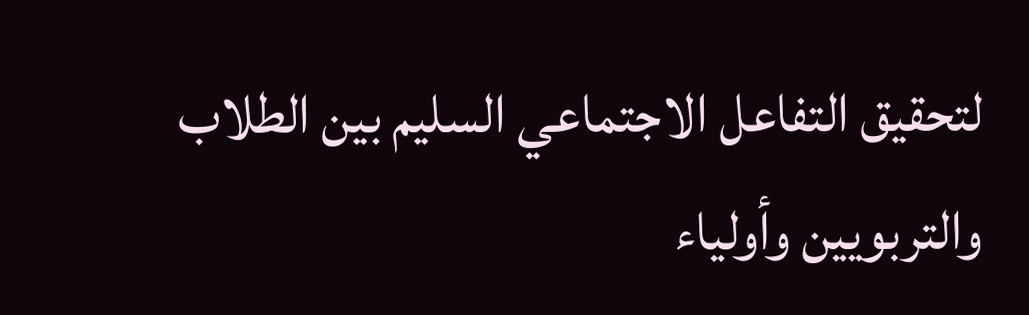لتحقيق التفاعل الاجتماعي السليم بين الطلاب والتربويين وأولياء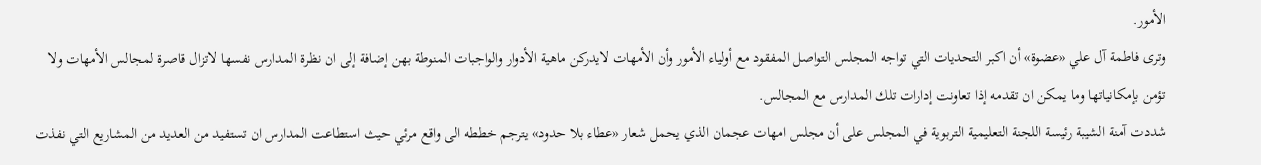الأمور.
وترى فاطمة آل علي «عضوة» أن اكبر التحديات التي تواجه المجلس التواصل المفقود مع أولياء الأمور وأن الأمهات لايدركن ماهية الأدوار والواجبات المنوطة بهن إضافة إلى ان نظرة المدارس نفسها لاتزال قاصرة لمجالس الأمهات ولا تؤمن بإمكانياتها وما يمكن ان تقدمه إذا تعاونت إدارات تلك المدارس مع المجالس.
شددت آمنة الشيبة رئيسة اللجنة التعليمية التربوية في المجلس على أن مجلس امهات عجمان الذي يحمل شعار «عطاء بلا حدود» يترجم خططه الى واقع مرئي حيث استطاعت المدارس ان تستفيد من العديد من المشاريع التي نفذت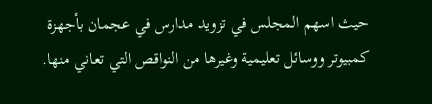حيث اسهم المجلس في تزويد مدارس في عجمان بأجهزة كمبيوتر ووسائل تعليمية وغيرها من النواقص التي تعاني منها.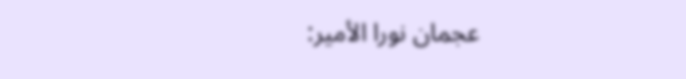عجمان نورا الأمير: